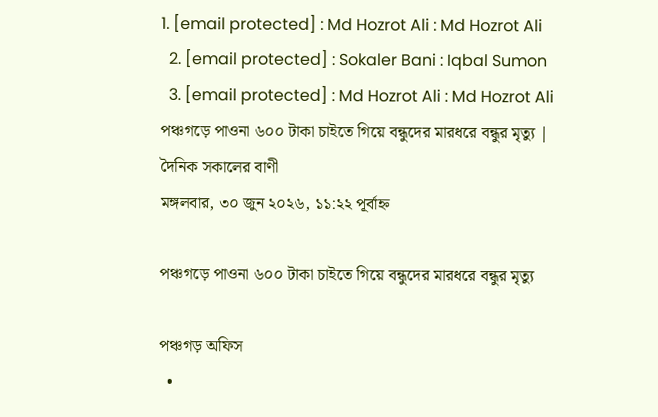1. [email protected] : Md Hozrot Ali : Md Hozrot Ali
  2. [email protected] : Sokaler Bani : Iqbal Sumon
  3. [email protected] : Md Hozrot Ali : Md Hozrot Ali
পঞ্চগড়ে পাওনা ৬০০ টাকা চাইতে গিয়ে বন্ধুদের মারধরে বন্ধুর মৃত্যু | দৈনিক সকালের বাণী
মঙ্গলবার, ৩০ জুন ২০২৬, ১১:২২ পূর্বাহ্ন

পঞ্চগড়ে পাওনা ৬০০ টাকা চাইতে গিয়ে বন্ধুদের মারধরে বন্ধুর মৃত্যু

পঞ্চগড় অফিস
  •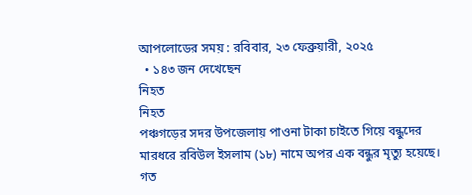আপলোডের সময় : রবিবার, ২৩ ফেব্রুয়ারী, ২০২৫
  • ১৪৩ জন দেখেছেন
নিহত
নিহত
পঞ্চগড়ের সদর উপজেলায় পাওনা টাকা চাইতে গিয়ে বন্ধুদের মারধরে রবিউল ইসলাম (১৮) নামে অপর এক বন্ধুর মৃত্যু হয়েছে। গত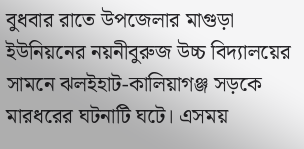বুধবার রাতে উপজেলার মাগুড়া ইউনিয়নের নয়নীবুরুজ উচ্চ বিদ্যালয়ের সামনে ঝলইহাট-কালিয়াগঞ্জ সড়কে মারধরের ঘটনাটি ঘটে। এসময়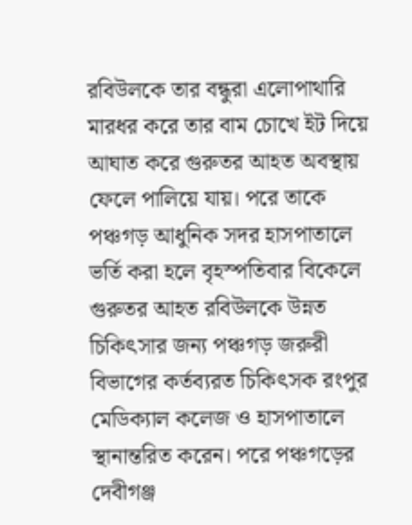রবিউলকে তার বন্ধুরা এলোপাথারি মারধর করে তার বাম চোখে ইট দিয়ে আঘাত করে গুরুতর আহত অবস্থায় ফেলে পালিয়ে যায়। পরে তাকে পঞ্চগড় আধুনিক সদর হাসপাতালে ভর্তি করা হলে বৃহস্পতিবার বিকেলে গুরুতর আহত রবিউলকে উন্নত চিকিৎসার জন্য পঞ্চগড় জরুরী বিভাগের কর্তব্যরত চিকিৎসক রংপুর মেডিক্যাল কলেজ ও হাসপাতালে স্থানান্তরিত করেন। পরে পঞ্চগড়ের দেবীগঞ্জ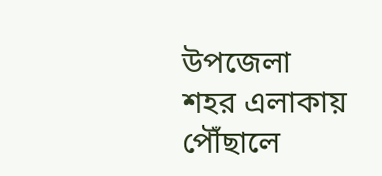উপজেলা শহর এলাকায় পৌঁছালে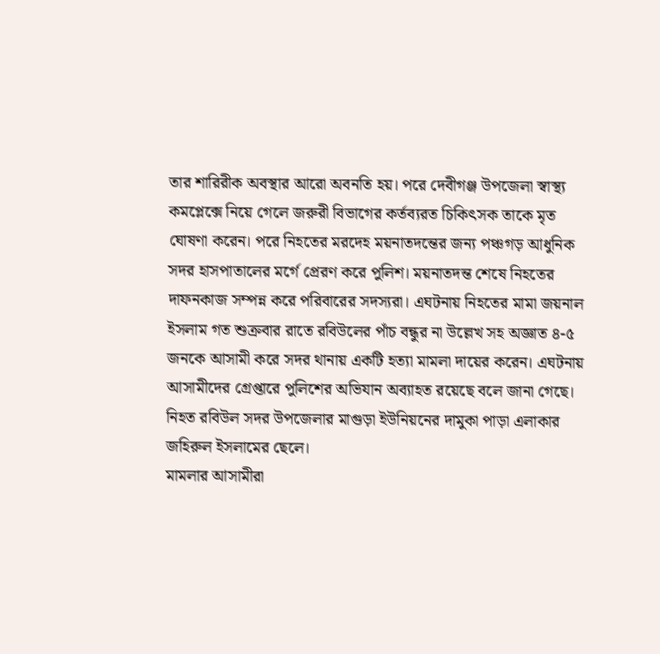তার শারিরীক অবস্থার আরো অবনতি হয়। পরে দেবীগঞ্জ উপজেলা স্বাস্থ্য কমপ্লেক্সে নিয়ে গেলে জরুরী বিভাগের কর্তব্যরত চিকিৎসক তাকে মৃত ঘোষণা করেন। পরে নিহতের মরদেহ ময়নাতদন্তের জন্য পঞ্চগড় আধুনিক সদর হাসপাতালের মর্গে প্রেরণ করে পুলিশ। ময়নাতদন্ত শেষে নিহতের দাফনকাজ সম্পন্ন করে পরিবারের সদস্যরা। এঘটনায় নিহতের মামা জয়নাল ইসলাম গত শুক্রবার রাতে রবিউলের পাঁচ বন্ধুর না উল্লেখ সহ অজ্ঞাত ৪-৫ জনকে আসামী করে সদর থানায় একটি হত্যা মামলা দায়ের করেন। এঘটনায় আসামীদের গ্রেপ্তারে পুলিশের অভিযান অব্যাহত রয়েছে বলে জানা গেছে।
নিহত রবিউল সদর উপজেলার মাগুড়া ইউনিয়নের দামুকা পাড়া এলাকার জহিরুল ইসলামের ছেলে।
মামলার আসামীরা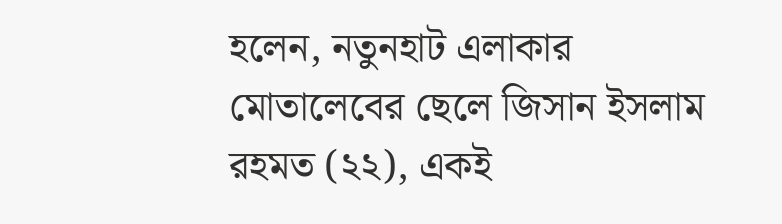হলেন, নতুনহাট এলাকার মোতালেবের ছেলে জিসান ইসলাম রহমত (২২), একই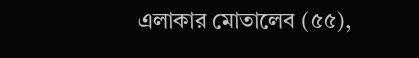এলাকার মোতালেব (৫৫),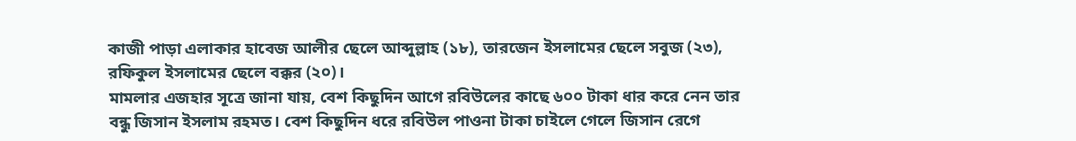কাজী পাড়া এলাকার হাবেজ আলীর ছেলে আব্দুল্লাহ (১৮), তারজেন ইসলামের ছেলে সবুজ (২৩), রফিকুল ইসলামের ছেলে বক্কর (২০)।
মামলার এজহার সূত্রে জানা যায়, বেশ কিছুদিন আগে রবিউলের কাছে ৬০০ টাকা ধার করে নেন তার বন্ধু জিসান ইসলাম রহমত। বেশ কিছুদিন ধরে রবিউল পাওনা টাকা চাইলে গেলে জিসান রেগে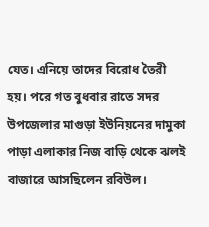যেত। এনিয়ে তাদের বিরোধ তৈরী হয়। পরে গত বুধবার রাতে সদর উপজেলার মাগুড়া ইউনিয়নের দামুকা পাড়া এলাকার নিজ বাড়ি থেকে ঝলই বাজারে আসছিলেন রবিউল।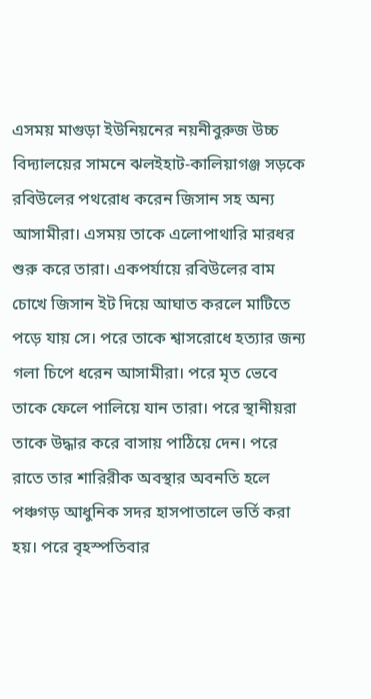এসময় মাগুড়া ইউনিয়নের নয়নীবুরুজ উচ্চ বিদ্যালয়ের সামনে ঝলইহাট-কালিয়াগঞ্জ সড়কে রবিউলের পথরোধ করেন জিসান সহ অন্য আসামীরা। এসময় তাকে এলোপাথারি মারধর শুরু করে তারা। একপর্যায়ে রবিউলের বাম চোখে জিসান ইট দিয়ে আঘাত করলে মাটিতে পড়ে যায় সে। পরে তাকে শ্বাসরোধে হত্যার জন্য গলা চিপে ধরেন আসামীরা। পরে মৃত ভেবে তাকে ফেলে পালিয়ে যান তারা। পরে স্থানীয়রা তাকে উদ্ধার করে বাসায় পাঠিয়ে দেন। পরে রাতে তার শারিরীক অবস্থার অবনতি হলে পঞ্চগড় আধুনিক সদর হাসপাতালে ভর্তি করা হয়। পরে বৃহস্পতিবার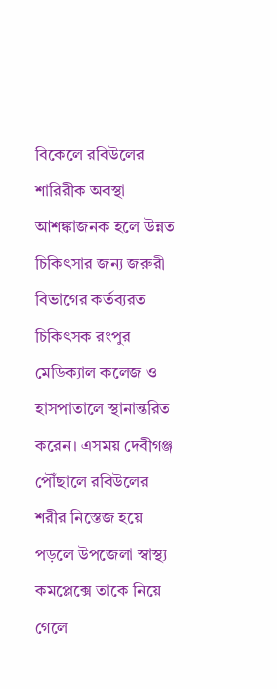বিকেলে রবিউলের শারিরীক অবস্থা আশঙ্কাজনক হলে উন্নত চিকিৎসার জন্য জরুরী বিভাগের কর্তব্যরত চিকিৎসক রংপুর মেডিক্যাল কলেজ ও হাসপাতালে স্থানান্তরিত করেন। এসময় দেবীগঞ্জ পৌঁছালে রবিউলের শরীর নিস্তেজ হয়ে পড়লে উপজেলা স্বাস্থ্য কমপ্লেক্সে তাকে নিয়ে গেলে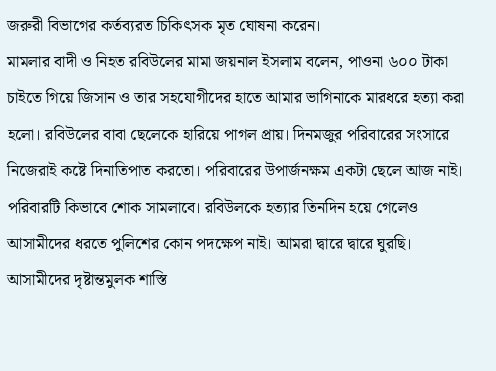জরুরী বিভাগের কর্তব্যরত চিকিৎসক মৃত ঘোষনা করেন।
মামলার বাদী ও নিহত রবিউলের মামা জয়নাল ইসলাম বলেন, পাওনা ৬০০ টাকা চাইতে গিয়ে জিসান ও তার সহযোগীদের হাতে আমার ভাগিনাকে মারধরে হত্যা করা হলো। রবিউলের বাবা ছেলেকে হারিয়ে পাগল প্রায়। দিনমজুর পরিবারের সংসারে নিজেরাই কষ্টে দিনাতিপাত করতো। পরিবারের উপার্জনক্ষম একটা ছেলে আজ নাই। পরিবারটি কিভাবে শোক সামলাবে। রবিউলকে হত্যার তিনদিন হয়ে গেলেও আসামীদের ধরতে পুলিশের কোন পদক্ষেপ নাই। আমরা দ্বারে দ্বারে ঘুরছি। আসামীদের দৃষ্টান্তমুলক শাস্তি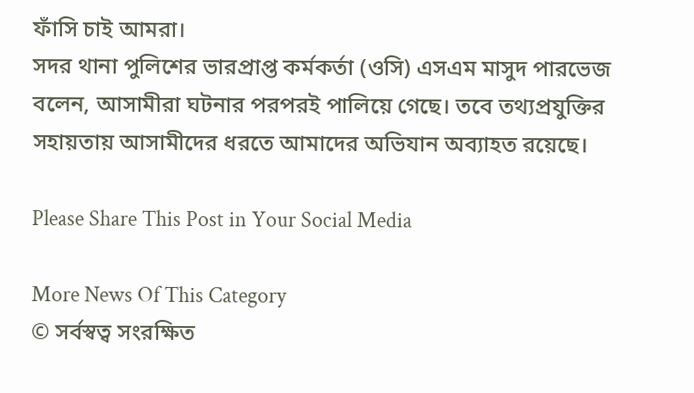ফাঁসি চাই আমরা।
সদর থানা পুলিশের ভারপ্রাপ্ত কর্মকর্তা (ওসি) এসএম মাসুদ পারভেজ বলেন, আসামীরা ঘটনার পরপরই পালিয়ে গেছে। তবে তথ্যপ্রযুক্তির সহায়তায় আসামীদের ধরতে আমাদের অভিযান অব্যাহত রয়েছে।

Please Share This Post in Your Social Media

More News Of This Category
© সর্বস্বত্ব সংরক্ষিত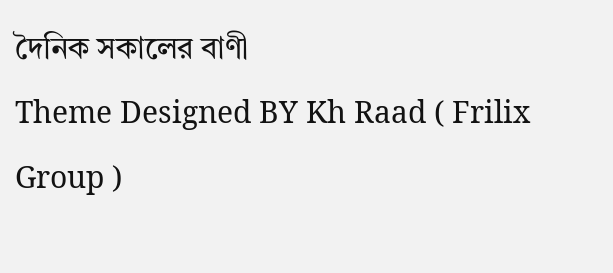দৈনিক সকালের বাণী
Theme Designed BY Kh Raad ( Frilix Group )